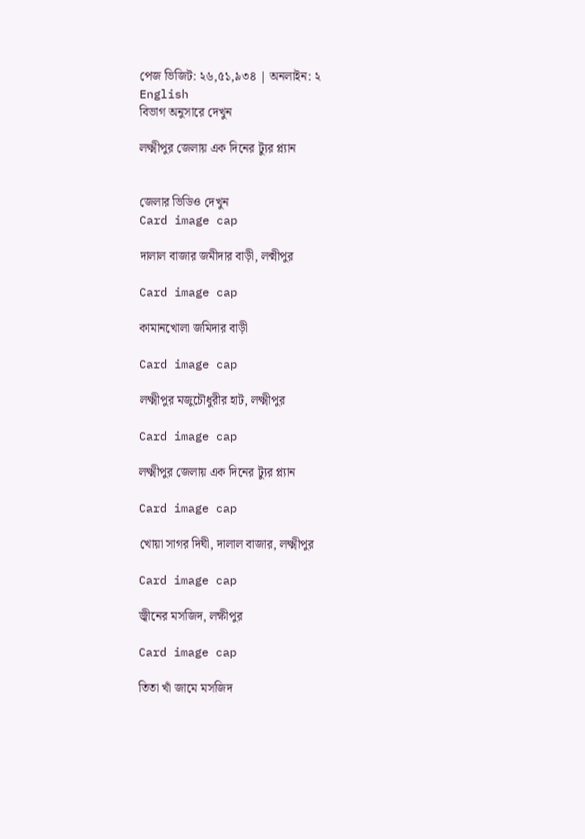পেজ ভিজিট: ২৬,৫১,৯৩৪ | অনলাইন: ২
English
বিভাগ অনুসারে দেখুন

লক্ষ্মীপুর জেলায় এক দিনের ট্যুর প্ল্যান


জেলার ভিডিও দেখুন
Card image cap

দালাল বাজার জমীদার বাড়ী, লক্মীপুর

Card image cap

কামানখোলা জমিদার বাড়ী

Card image cap

লক্ষ্মীপুর মজুচৌধুরীর হাট, লক্ষ্মীপুর

Card image cap

লক্ষ্মীপুর জেলায় এক দিনের ট্যুর প্ল্যান

Card image cap

খোয়া সাগর দিঘী, দালাল বাজার, লক্ষ্মীপুর

Card image cap

জ্বীনের মসজিদ, লক্ষীপুর

Card image cap

তিতা খাঁ জামে মসজিদ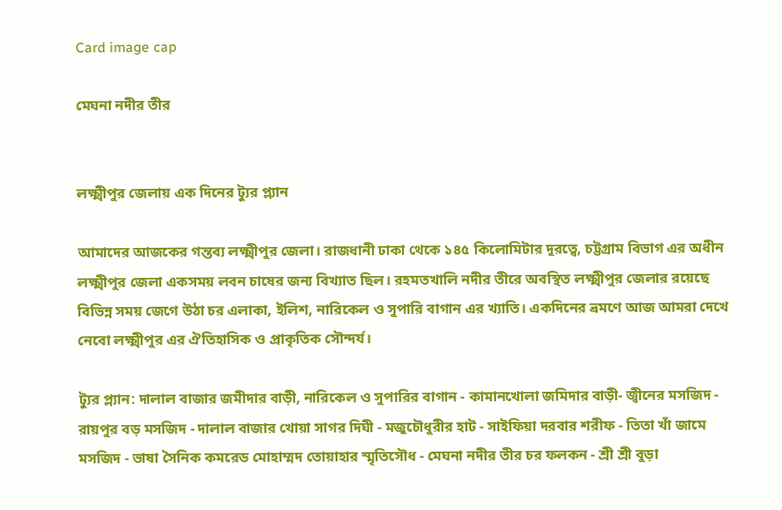Card image cap

মেঘনা নদীর তীর


লক্ষ্মীপুর জেলায় এক দিনের ট্যুর প্ল্যান

আমাদের আজকের গন্তব্য লক্ষ্মীপুর জেলা। রাজধানী ঢাকা থেকে ১৪৫ কিলোমিটার দূরত্বে, চট্টগ্রাম বিভাগ এর অধীন লক্ষ্মীপুর জেলা একসময় লবন চাষের জন্য বিখ্যাত ছিল। রহমতখালি নদীর তীরে অবস্থিত লক্ষ্মীপুর জেলার রয়েছে বিভিন্ন সময় জেগে উঠা চর এলাকা, ইলিশ, নারিকেল ও সুপারি বাগান এর খ্যাতি। একদিনের ভ্রমণে আজ আমরা দেখে নেবো লক্ষ্মীপুর এর ঐতিহাসিক ও প্রাকৃতিক সৌন্দর্য।

ট্যুর প্ল্যান: দালাল বাজার জমীদার বাড়ী, নারিকেল ও সুপারির বাগান - কামানখোলা জমিদার বাড়ী- জ্বীনের মসজিদ - রায়পুর বড় মসজিদ - দালাল বাজার খোয়া সাগর দিঘী - মজুচৌধুরীর হাট - সাইফিয়া দরবার শরীফ - তিতা খাঁ জামে মসজিদ - ভাষা সৈনিক কমরেড মোহাম্মদ তোয়াহার স্মৃতিসৌধ - মেঘনা নদীর তীর চর ফলকন - শ্রী শ্রী বুড়া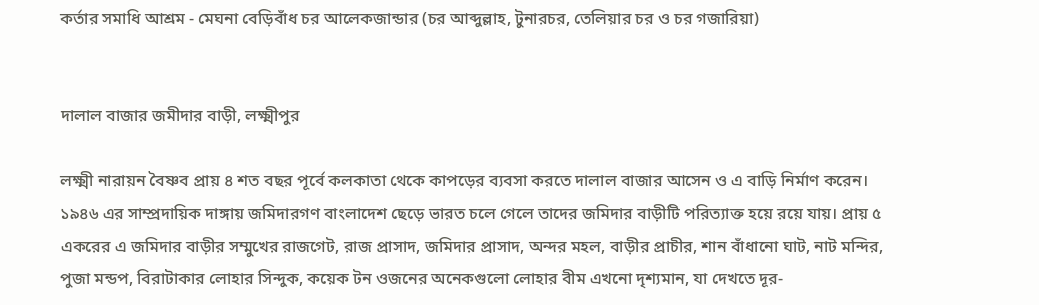কর্তার সমাধি আশ্রম - মেঘনা বেড়িবাঁধ চর আলেকজান্ডার (চর আব্দুল্লাহ, টুনারচর, তেলিয়ার চর ও চর গজারিয়া)


দালাল বাজার জমীদার বাড়ী, লক্ষ্মীপুর

লক্ষ্মী নারায়ন বৈষ্ণব প্রায় ৪ শত বছর পূর্বে কলকাতা থেকে কাপড়ের ব্যবসা করতে দালাল বাজার আসেন ও এ বাড়ি নির্মাণ করেন। ১৯৪৬ এর সাম্প্রদায়িক দাঙ্গায় জমিদারগণ বাংলাদেশ ছেড়ে ভারত চলে গেলে তাদের জমিদার বাড়ীটি পরিত্যাক্ত হয়ে রয়ে যায়। প্রায় ৫ একরের এ জমিদার বাড়ীর সম্মুখের রাজগেট, রাজ প্রাসাদ, জমিদার প্রাসাদ, অন্দর মহল, বাড়ীর প্রাচীর, শান বাঁধানো ঘাট, নাট মন্দির, পুজা মন্ডপ, বিরাটাকার লোহার সিন্দুক, কয়েক টন ওজনের অনেকগুলো লোহার বীম এখনো দৃশ্যমান, যা দেখতে দূর-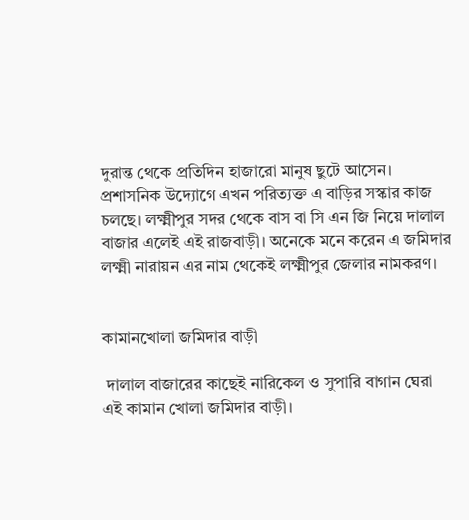দুরান্ত থেকে প্রতিদিন হাজারো মানুষ ছুটে আসেন। প্রশাসনিক উদ্যোগে এখন পরিত্যক্ত এ বাড়ির সস্কার কাজ চলছে। লক্ষ্মীপুর সদর থেকে বাস বা সি এন জি নিয়ে দালাল বাজার এলেই এই রাজবাড়ী। অনেকে মনে করেন এ জমিদার লক্ষ্মী নারায়ন এর নাম থেকেই লক্ষ্মীপুর জেলার নামকরণ।


কামানখোলা জমিদার বাড়ী

 দালাল বাজারের কাছেই নারিকেল ও সুপারি বাগান ঘেরা এই কামান খোলা জমিদার বাড়ী।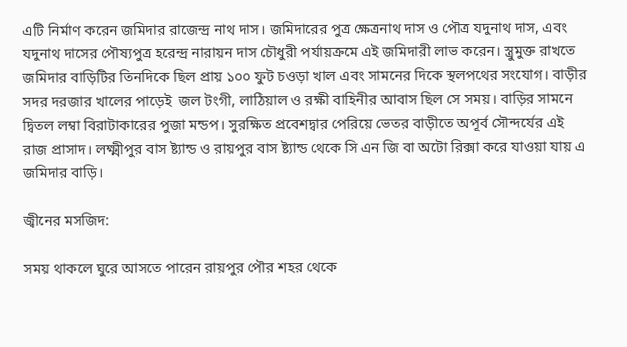এটি নির্মাণ করেন জমিদার রাজেন্দ্র নাথ দাস। জমিদারের পুত্র ক্ষেত্রনাথ দাস ও পৌত্র যদুনাথ দাস, এবং যদুনাথ দাসের পৌষ্যপুত্র হরেন্দ্র নারায়ন দাস চৌধুরী পর্যায়ক্রমে এই জমিদারী লাভ করেন। স্ত্রুমুক্ত রাখতে জমিদার বাড়িটির তিনদিকে ছিল প্রায় ১০০ ফুট চওড়া খাল এবং সামনের দিকে স্থলপথের সংযোগ। বাড়ীর সদর দরজার খালের পাড়েই  জল টংগী, লাঠিয়াল ও রক্ষী বাহিনীর আবাস ছিল সে সময়। বাড়ির সামনে দ্বিতল লম্বা বিরাটাকারের পুজা মন্ডপ। সুরক্ষিত প্রবেশদ্বার পেরিয়ে ভেতর বাড়ীতে অপূর্ব সৌন্দর্যের এই রাজ প্রাসাদ। লক্ষ্মীপুর বাস ষ্ট্যান্ড ও রায়পুর বাস ষ্ট্যান্ড থেকে সি এন জি বা অটো রিক্সা করে যাওয়া যায় এ জমিদার বাড়ি।

জ্বীনের মসজিদ:

সময় থাকলে ঘুরে আসতে পারেন রায়পুর পৌর শহর থেকে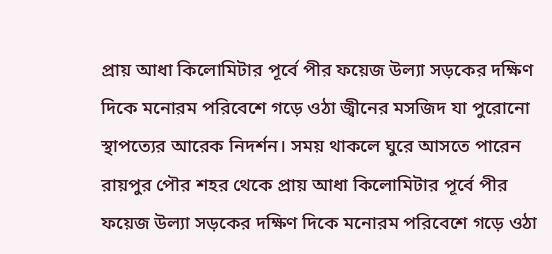প্রায় আধা কিলোমিটার পূর্বে পীর ফয়েজ উল্যা সড়কের দক্ষিণ দিকে মনোরম পরিবেশে গড়ে ওঠা জ্বীনের মসজিদ যা পুরোনো স্থাপত্যের আরেক নিদর্শন। সময় থাকলে ঘুরে আসতে পারেন রায়পুর পৌর শহর থেকে প্রায় আধা কিলোমিটার পূর্বে পীর ফয়েজ উল্যা সড়কের দক্ষিণ দিকে মনোরম পরিবেশে গড়ে ওঠা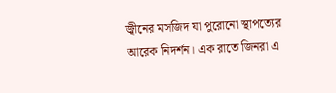জ্বীনের মসজিদ যা পুরোনো স্থাপত্যের আরেক নিদর্শন। এক রাতে জিনরা এ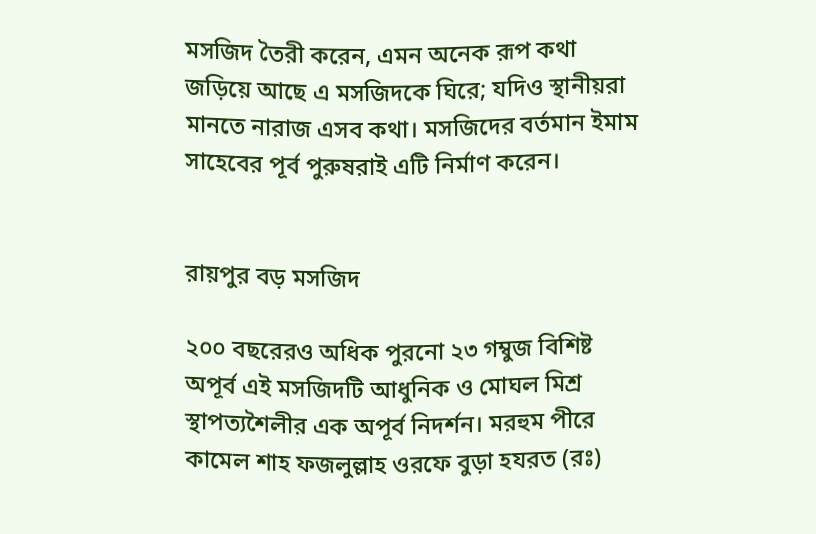মসজিদ তৈরী করেন, এমন অনেক রূপ কথা জড়িয়ে আছে এ মসজিদকে ঘিরে; যদিও স্থানীয়রা মানতে নারাজ এসব কথা। মসজিদের বর্তমান ইমাম সাহেবের পূর্ব পুরুষরাই এটি নির্মাণ করেন।


রায়পুর বড় মসজিদ

২০০ বছরেরও অধিক পুরনো ২৩ গম্বুজ বিশিষ্ট অপূর্ব এই মসজিদটি আধুনিক ও মোঘল মিশ্র স্থাপত্যশৈলীর এক অপূর্ব নিদর্শন। মরহুম পীরে কামেল শাহ ফজলুল্লাহ ওরফে বুড়া হযরত (রঃ)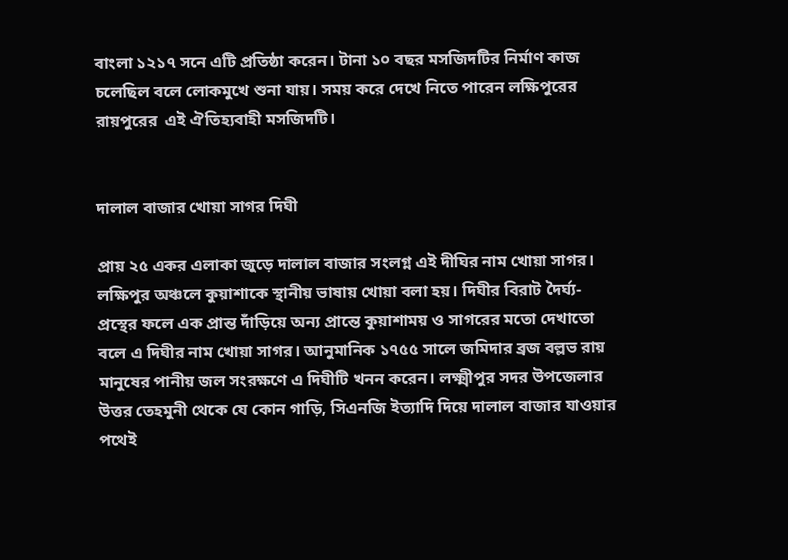বাংলা ১২১৭ সনে এটি প্রতিষ্ঠা করেন। টানা ১০ বছর মসজিদটির নির্মাণ কাজ চলেছিল বলে লোকমুখে শুনা যায়। সময় করে দেখে নিতে পারেন লক্ষিপুরের রায়পুরের  এই ঐতিহ্যবাহী মসজিদটি।


দালাল বাজার খোয়া সাগর দিঘী

প্রায় ২৫ একর এলাকা জুড়ে দালাল বাজার সংলগ্ন এই দীঘির নাম খোয়া সাগর। লক্ষিপুর অঞ্চলে কুয়াশাকে স্থানীয় ভাষায় খোয়া বলা হয়। দিঘীর বিরাট দৈর্ঘ্য-প্রস্থের ফলে এক প্রান্ত দাঁড়িয়ে অন্য প্রান্তে কুয়াশাময় ও সাগরের মতো দেখাতো বলে এ দিঘীর নাম খোয়া সাগর। আনুমানিক ১৭৫৫ সালে জমিদার ব্রজ বল্লভ রায় মানুষের পানীয় জল সংরক্ষণে এ দিঘীটি খনন করেন। লক্ষ্মীপুর সদর উপজেলার উত্তর তেহমুনী থেকে যে কোন গাড়ি, সিএনজি ইত্যাদি দিয়ে দালাল বাজার যাওয়ার পথেই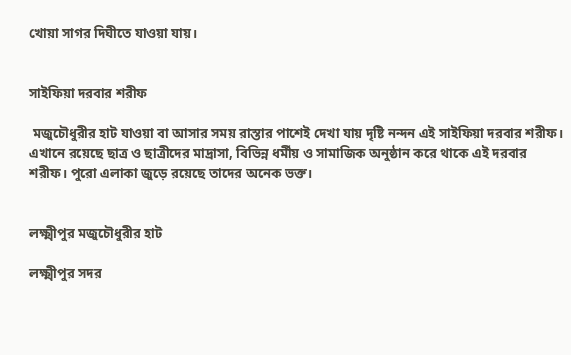খোয়া সাগর দিঘীতে যাওয়া যায়।


সাইফিয়া দরবার শরীফ

 মজুচৌধুরীর হাট যাওয়া বা আসার সময় রাস্তার পাশেই দেখা যায় দৃষ্টি নন্দন এই সাইফিয়া দরবার শরীফ। এখানে রয়েছে ছাত্র ও ছাত্রীদের মাদ্রাসা, বিভিন্ন ধর্মীয় ও সামাজিক অনুষ্ঠান করে থাকে এই দরবার শরীফ। পুরো এলাকা জুড়ে রয়েছে তাদের অনেক ভক্ত।


লক্ষ্মীপুর মজুচৌধুরীর হাট

লক্ষ্মীপুর সদর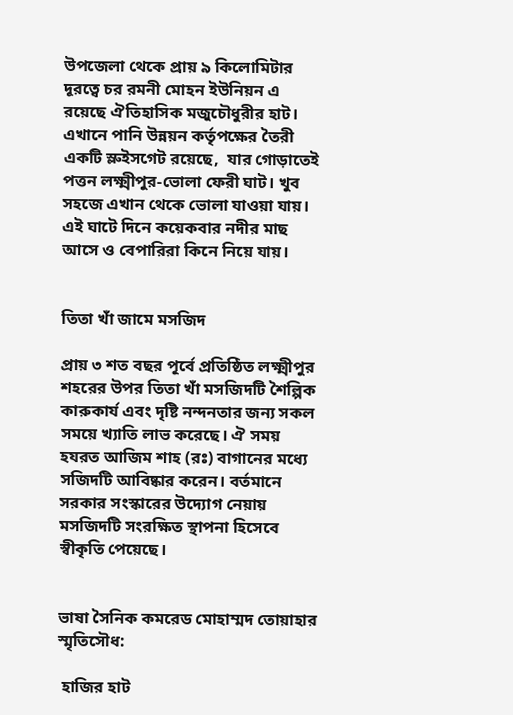উপজেলা থেকে প্রায় ৯ কিলোমিটার দূরত্বে চর রমনী মোহন ইউনিয়ন এ রয়েছে ঐতিহাসিক মজুচৌধুরীর হাট। এখানে পানি উন্নয়ন কর্তৃপক্ষের তৈরী একটি স্লুইসগেট রয়েছে,  যার গোড়াতেই পত্তন লক্ষ্মীপুর-ভোলা ফেরী ঘাট। খুব সহজে এখান থেকে ভোলা যাওয়া যায়। এই ঘাটে দিনে কয়েকবার নদীর মাছ আসে ও বেপারিরা কিনে নিয়ে যায়।


তিতা খাঁ জামে মসজিদ

প্রায় ৩ শত বছর পূর্বে প্রতিষ্ঠিত লক্ষ্মীপুর শহরের উপর তিতা খাঁ মসজিদটি শৈল্পিক কারুকার্য এবং দৃষ্টি নন্দনতার জন্য সকল সময়ে খ্যাতি লাভ করেছে। ঐ সময় হযরত আজিম শাহ (রঃ) বাগানের মধ্যে সজিদটি আবিষ্কার করেন। বর্তমানে সরকার সংস্কারের উদ্যোগ নেয়ায় মসজিদটি সংরক্ষিত স্থাপনা হিসেবে স্বীকৃতি পেয়েছে।


ভাষা সৈনিক কমরেড মোহাম্মদ তোয়াহার স্মৃতিসৌধ:

 হাজির হাট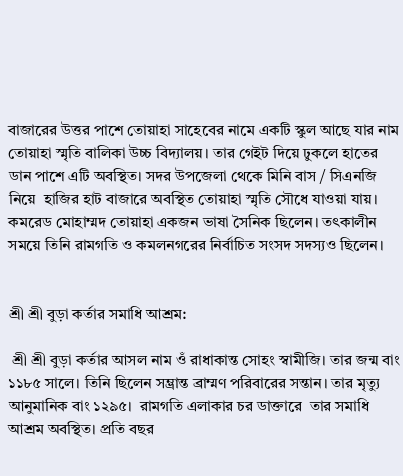বাজারের উত্তর পাশে তোয়াহা সাহেবের নামে একটি স্কুল আছে যার নাম তোয়াহা স্মৃতি বালিকা উচ্চ বিদ্যালয়। তার গেইট দিয়ে ঢুকলে হাতের ডান পাশে এটি অবস্থিত। সদর উপজেলা থেকে মিনি বাস / সিএনজি নিয়ে  হাজির হাট বাজারে অবস্থিত তোয়াহা স্মৃতি সৌধে যাওয়া যায়। কমরেড মোহাম্মদ তোয়াহা একজন ভাষা সৈনিক ছিলেন। তৎকালীন সময়ে তিনি রামগতি ও কমলনগরের নির্বাচিত সংসদ সদস্যও ছিলেন।


শ্রী শ্রী বুড়া কর্তার সমাধি আশ্রম:

 শ্রী শ্রী বুড়া কর্তার আসল নাম ওঁ রাধাকান্ত সোহং স্বামীজি। তার জন্ম বাং ১১৮৫ সালে। তিনি ছিলেন সম্ভ্রান্ত ব্রাম্মণ পরিবারের সন্তান। তার মৃত্যু আনুমানিক বাং ১২৯৫।  রামগতি এলাকার চর ডাক্তারে  তার সমাধি আশ্রম অবস্থিত। প্রতি বছর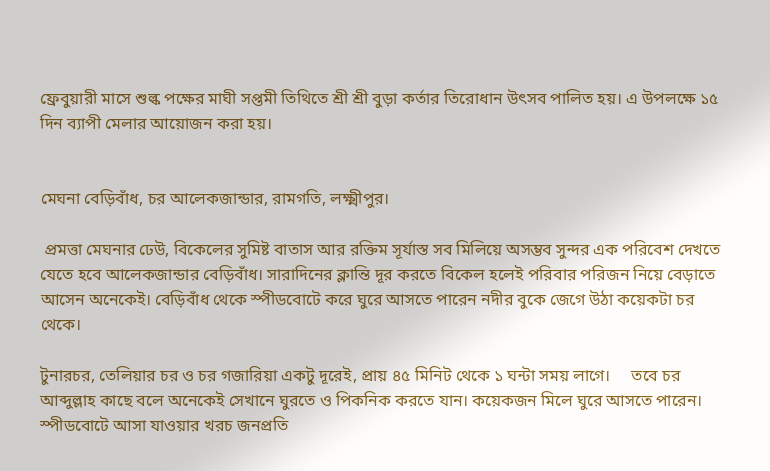ফ্রেবুয়ারী মাসে শুল্ক পক্ষের মাঘী সপ্তমী তিথিতে শ্রী শ্রী বুড়া কর্তার তিরোধান উৎসব পালিত হয়। এ উপলক্ষে ১৫ দিন ব্যাপী মেলার আয়োজন করা হয়।


মেঘনা বেড়িবাঁধ, চর আলেকজান্ডার, রামগতি, লক্ষ্মীপুর।

 প্রমত্তা মেঘনার ঢেউ, বিকেলের সুমিষ্ট বাতাস আর রক্তিম সূর্যাস্ত সব মিলিয়ে অসম্ভব সুন্দর এক পরিবেশ দেখতে যেতে হবে আলেকজান্ডার বেড়িবাঁধ। সারাদিনের ক্লান্তি দূর করতে বিকেল হলেই পরিবার পরিজন নিয়ে বেড়াতে আসেন অনেকেই। বেড়িবাঁধ থেকে স্পীডবোটে করে ঘুরে আসতে পারেন নদীর বুকে জেগে উঠা কয়েকটা চর থেকে।

টুনারচর, তেলিয়ার চর ও চর গজারিয়া একটু দূরেই, প্রায় ৪৫ মিনিট থেকে ১ ঘন্টা সময় লাগে।     তবে চর আব্দুল্লাহ কাছে বলে অনেকেই সেখানে ঘুরতে ও পিকনিক করতে যান। কয়েকজন মিলে ঘুরে আসতে পারেন। স্পীডবোটে আসা যাওয়ার খরচ জনপ্রতি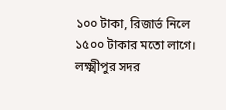১০০ টাকা, রিজার্ভ নিলে ১৫০০ টাকার মতো লাগে। লক্ষ্মীপুর সদর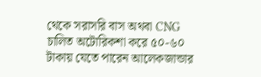থেকে সরাসরি বাস অথবা CNG চালিত অটোরিকশা করে ৫০-৬০ টাকায় যেতে পারেন আলেকজান্ডার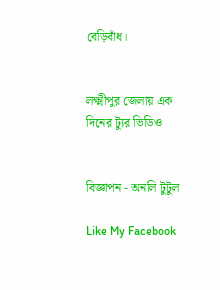বেড়িবাঁধ।


লক্ষ্মীপুর জেলায় এক দিনের ট্যুর ভিডিও


বিজ্ঞাপন - অনলি টুটুল

Like My Facebook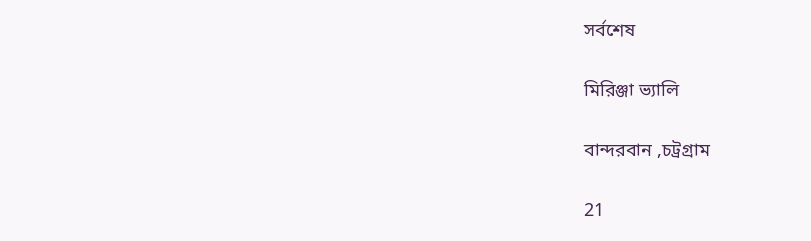সর্বশেষ

মিরিঞ্জা ভ্যালি

বান্দরবান ,চট্রগ্রাম

21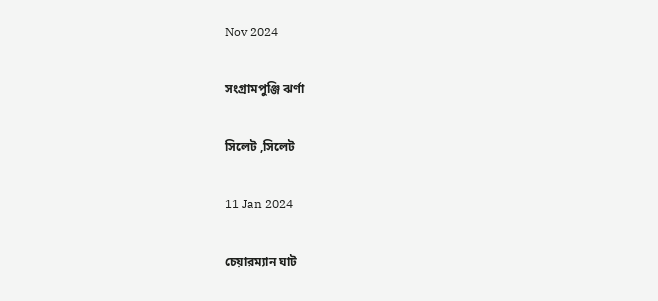Nov 2024

সংগ্রামপুঞ্জি ঝর্ণা

সিলেট ,সিলেট

11 Jan 2024

চেয়ারম্যান ঘাট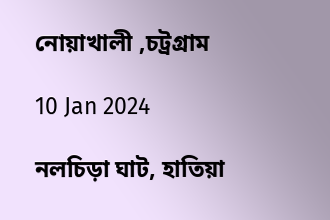নোয়াখালী ,চট্রগ্রাম

10 Jan 2024

নলচিড়া ঘাট, হাতিয়া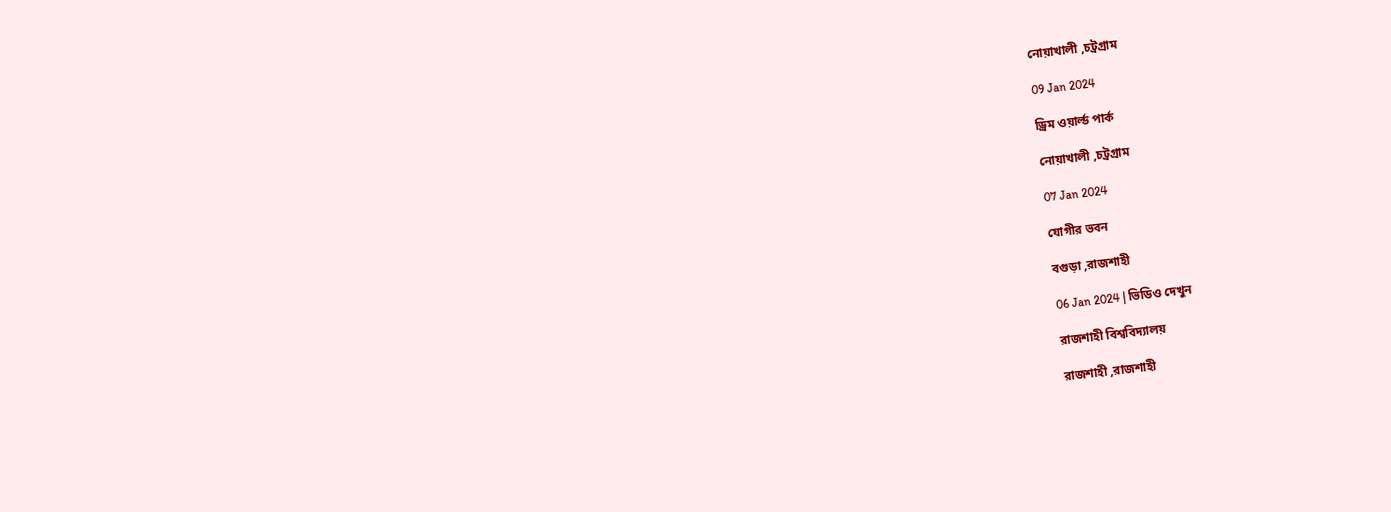নোয়াখালী ,চট্রগ্রাম

09 Jan 2024

ড্রিম ওয়ার্ল্ড পার্ক

নোয়াখালী ,চট্রগ্রাম

07 Jan 2024

যোগীর ভবন

বগুড়া ,রাজশাহী

06 Jan 2024 | ভিডিও দেখুন

রাজশাহী বিশ্ববিদ্যালয়

রাজশাহী ,রাজশাহী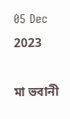05 Dec 2023

মা ভবানী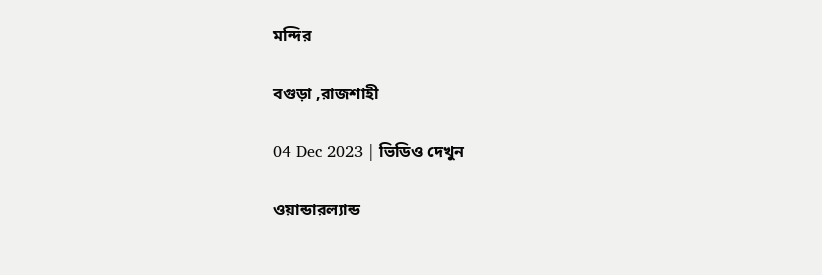মন্দির

বগুড়া ,রাজশাহী

04 Dec 2023 | ভিডিও দেখুন

ওয়ান্ডারল্যান্ড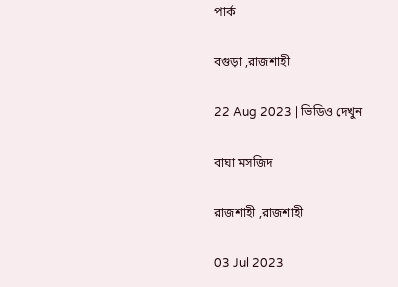পার্ক

বগুড়া ,রাজশাহী

22 Aug 2023 | ভিডিও দেখুন

বাঘা মসজিদ

রাজশাহী ,রাজশাহী

03 Jul 2023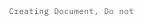Creating Document, Do not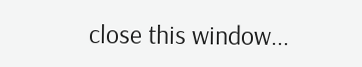close this window...